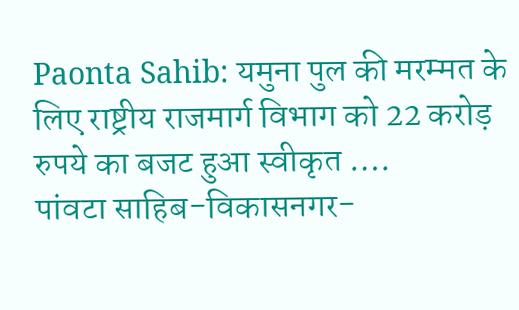Paonta Sahib: यमुना पुल की मरम्मत के लिए राष्ट्रीय राजमार्ग विभाग को 22 करोड़ रुपये का बजट हुआ स्वीकृत ….
पांवटा साहिब-विकासनगर-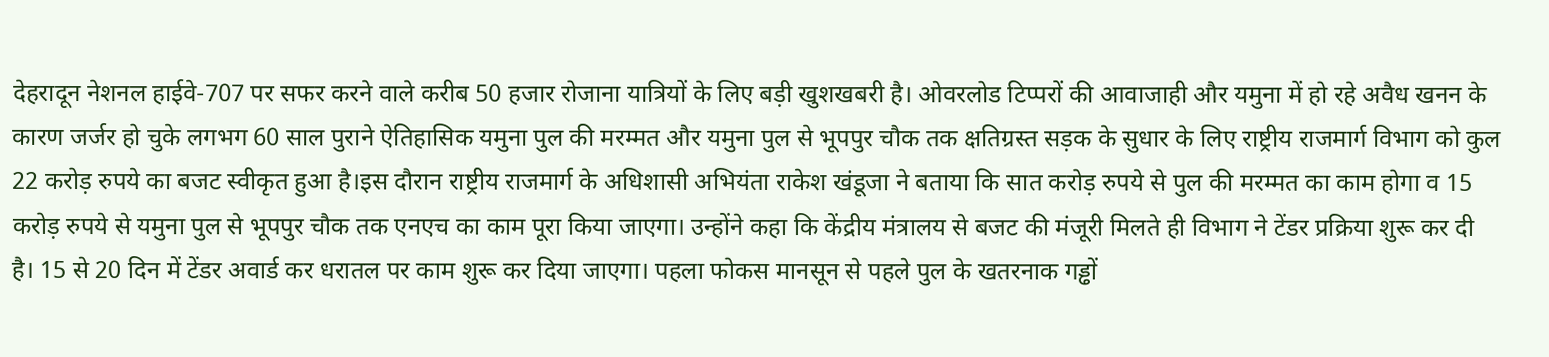देहरादून नेशनल हाईवे-707 पर सफर करने वाले करीब 50 हजार रोजाना यात्रियों के लिए बड़ी खुशखबरी है। ओवरलोड टिप्परों की आवाजाही और यमुना में हो रहे अवैध खनन के कारण जर्जर हो चुके लगभग 60 साल पुराने ऐतिहासिक यमुना पुल की मरम्मत और यमुना पुल से भूपपुर चौक तक क्षतिग्रस्त सड़क के सुधार के लिए राष्ट्रीय राजमार्ग विभाग को कुल 22 करोड़ रुपये का बजट स्वीकृत हुआ है।इस दौरान राष्ट्रीय राजमार्ग के अधिशासी अभियंता राकेश खंडूजा ने बताया कि सात करोड़ रुपये से पुल की मरम्मत का काम होगा व 15 करोड़ रुपये से यमुना पुल से भूपपुर चौक तक एनएच का काम पूरा किया जाएगा। उन्होंने कहा कि केंद्रीय मंत्रालय से बजट की मंजूरी मिलते ही विभाग ने टेंडर प्रक्रिया शुरू कर दी है। 15 से 20 दिन में टेंडर अवार्ड कर धरातल पर काम शुरू कर दिया जाएगा। पहला फोकस मानसून से पहले पुल के खतरनाक गड्ढों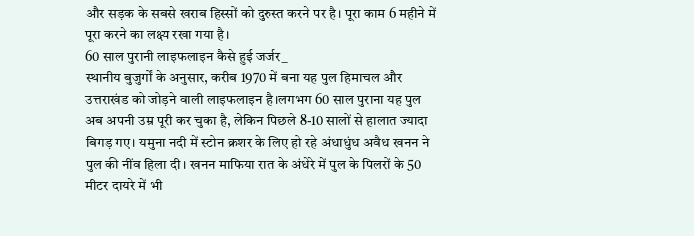और सड़क के सबसे खराब हिस्सों को दुरुस्त करने पर है। पूरा काम 6 महीने में पूरा करने का लक्ष्य रखा गया है।
60 साल पुरानी लाइफलाइन कैसे हुई जर्जर_
स्थानीय बुजुर्गों के अनुसार, करीब 1970 में बना यह पुल हिमाचल और उत्तराखंड को जोड़ने वाली लाइफलाइन है।लगभग 60 साल पुराना यह पुल अब अपनी उम्र पूरी कर चुका है, लेकिन पिछले 8-10 सालों से हालात ज्यादा बिगड़ गए। यमुना नदी में स्टोन क्रशर के लिए हो रहे अंधाधुंध अवैध खनन ने पुल की नींव हिला दी। खनन माफिया रात के अंधेरे में पुल के पिलरों के 50 मीटर दायरे में भी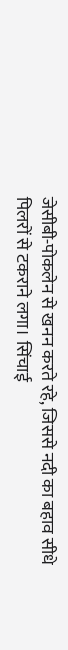जेसीबी-पोकलेन से खनन करते रहे, जिससे नदी का बहाव सीधे पिलरों से टकराने लगा। सिंचाई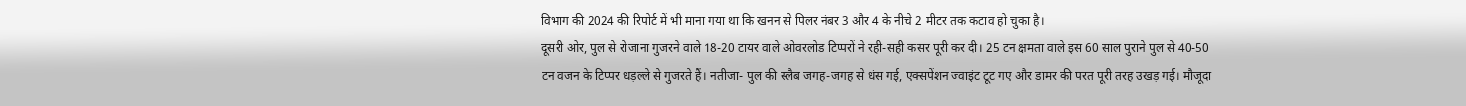विभाग की 2024 की रिपोर्ट में भी माना गया था कि खनन से पिलर नंबर 3 और 4 के नीचे 2 मीटर तक कटाव हो चुका है।
दूसरी ओर, पुल से रोजाना गुजरने वाले 18-20 टायर वाले ओवरलोड टिप्परों ने रही-सही कसर पूरी कर दी। 25 टन क्षमता वाले इस 60 साल पुराने पुल से 40-50 टन वजन के टिप्पर धड़ल्ले से गुजरते हैं। नतीजा- पुल की स्लैब जगह-जगह से धंस गई, एक्सपेंशन ज्वाइंट टूट गए और डामर की परत पूरी तरह उखड़ गई। मौजूदा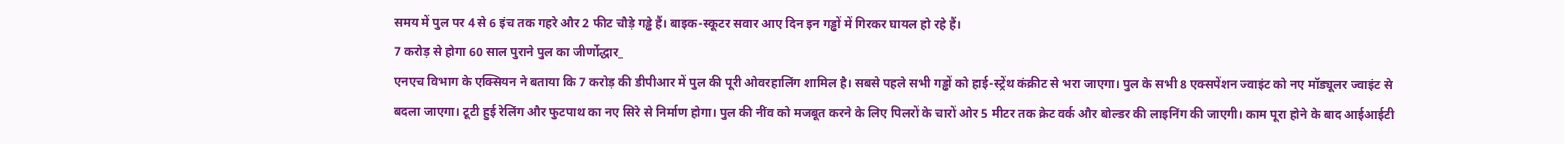समय में पुल पर 4 से 6 इंच तक गहरे और 2 फीट चौड़े गड्ढे हैं। बाइक-स्कूटर सवार आए दिन इन गड्ढों में गिरकर घायल हो रहे हैं।
7 करोड़ से होगा 60 साल पुराने पुल का जीर्णोद्धार_
एनएच विभाग के एक्सियन ने बताया कि 7 करोड़ की डीपीआर में पुल की पूरी ओवरहालिंग शामिल है। सबसे पहले सभी गड्ढों को हाई-स्ट्रेंथ कंक्रीट से भरा जाएगा। पुल के सभी 8 एक्सपेंशन ज्वाइंट को नए मॉड्यूलर ज्वाइंट से बदला जाएगा। टूटी हुई रेलिंग और फुटपाथ का नए सिरे से निर्माण होगा। पुल की नींव को मजबूत करने के लिए पिलरों के चारों ओर 5 मीटर तक क्रेट वर्क और बोल्डर की लाइनिंग की जाएगी। काम पूरा होने के बाद आईआईटी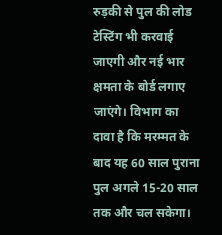रुड़की से पुल की लोड टेस्टिंग भी करवाई जाएगी और नई भार क्षमता के बोर्ड लगाए जाएंगे। विभाग का दावा है कि मरम्मत के बाद यह 60 साल पुराना पुल अगले 15-20 साल तक और चल सकेगा।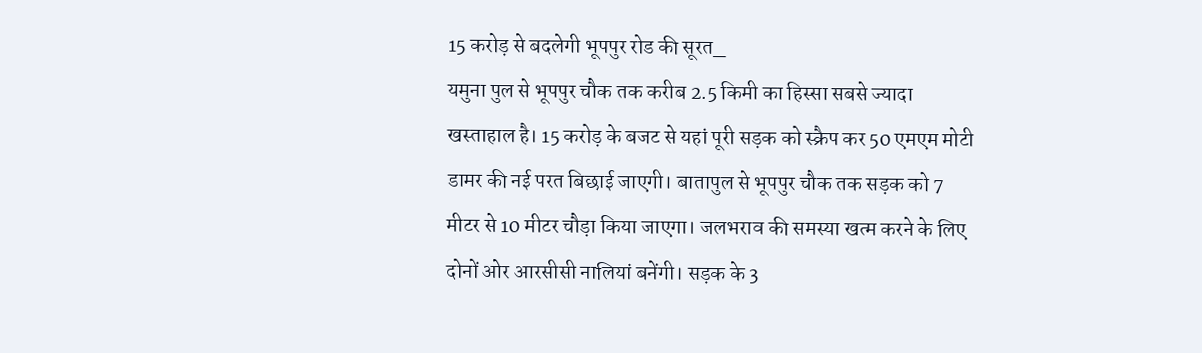15 करोड़ से बदलेगी भूपपुर रोड की सूरत_
यमुना पुल से भूपपुर चौक तक करीब 2.5 किमी का हिस्सा सबसे ज्यादा खस्ताहाल है। 15 करोड़ के बजट से यहां पूरी सड़क को स्क्रैप कर 50 एमएम मोटी डामर की नई परत बिछाई जाएगी। बातापुल से भूपपुर चौक तक सड़क को 7 मीटर से 10 मीटर चौड़ा किया जाएगा। जलभराव की समस्या खत्म करने के लिए दोनों ओर आरसीसी नालियां बनेंगी। सड़क के 3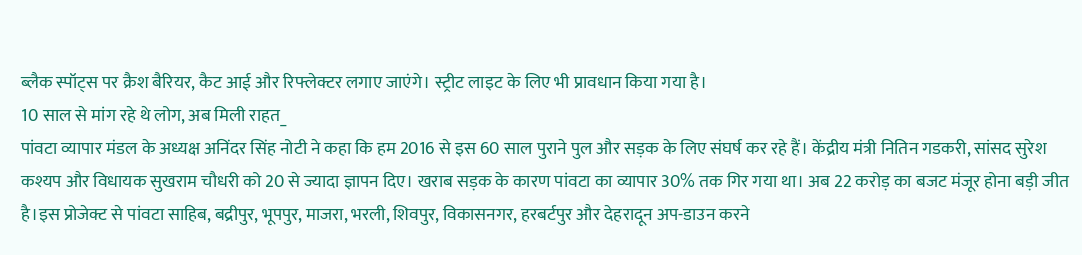ब्लैक स्पॉट्स पर क्रैश बैरियर, कैट आई और रिफ्लेक्टर लगाए जाएंगे। स्ट्रीट लाइट के लिए भी प्रावधान किया गया है।
10 साल से मांग रहे थे लोग, अब मिली राहत_
पांवटा व्यापार मंडल के अध्यक्ष अनिंदर सिंह नोटी ने कहा कि हम 2016 से इस 60 साल पुराने पुल और सड़क के लिए संघर्ष कर रहे हैं। केंद्रीय मंत्री नितिन गडकरी, सांसद सुरेश कश्यप और विधायक सुखराम चौधरी को 20 से ज्यादा ज्ञापन दिए। खराब सड़क के कारण पांवटा का व्यापार 30% तक गिर गया था। अब 22 करोड़ का बजट मंजूर होना बड़ी जीत है।इस प्रोजेक्ट से पांवटा साहिब, बद्रीपुर, भूपपुर, माजरा, भरली, शिवपुर, विकासनगर, हरबर्टपुर और देहरादून अप-डाउन करने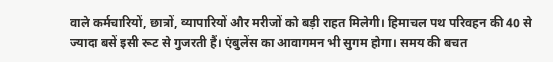वाले कर्मचारियों, छात्रों, व्यापारियों और मरीजों को बड़ी राहत मिलेगी। हिमाचल पथ परिवहन की 40 से ज्यादा बसें इसी रूट से गुजरती हैं। एंबुलेंस का आवागमन भी सुगम होगा। समय की बचत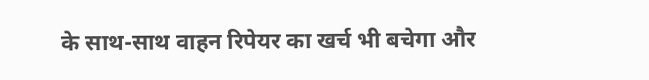के साथ-साथ वाहन रिपेयर का खर्च भी बचेगा और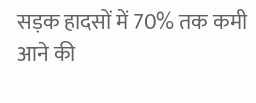सड़क हादसों में 70% तक कमी आने की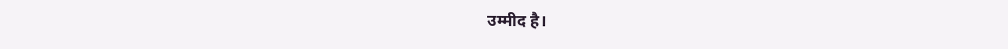उम्मीद है।